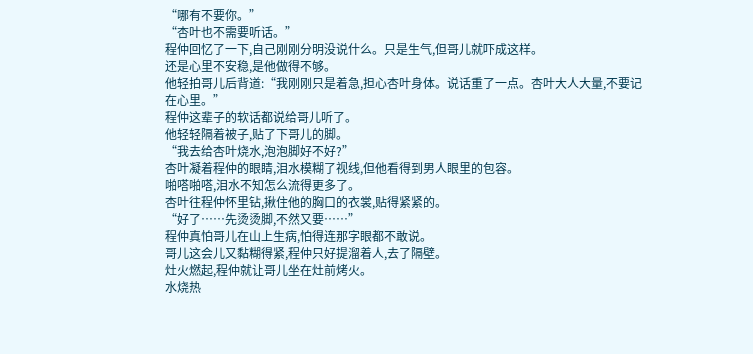“哪有不要你。”
“杏叶也不需要听话。”
程仲回忆了一下,自己刚刚分明没说什么。只是生气,但哥儿就吓成这样。
还是心里不安稳,是他做得不够。
他轻拍哥儿后背道:“我刚刚只是着急,担心杏叶身体。说话重了一点。杏叶大人大量,不要记在心里。”
程仲这辈子的软话都说给哥儿听了。
他轻轻隔着被子,贴了下哥儿的脚。
“我去给杏叶烧水,泡泡脚好不好?”
杏叶凝着程仲的眼睛,泪水模糊了视线,但他看得到男人眼里的包容。
啪嗒啪嗒,泪水不知怎么流得更多了。
杏叶往程仲怀里钻,揪住他的胸口的衣裳,贴得紧紧的。
“好了……先烫烫脚,不然又要……”
程仲真怕哥儿在山上生病,怕得连那字眼都不敢说。
哥儿这会儿又黏糊得紧,程仲只好提溜着人,去了隔壁。
灶火燃起,程仲就让哥儿坐在灶前烤火。
水烧热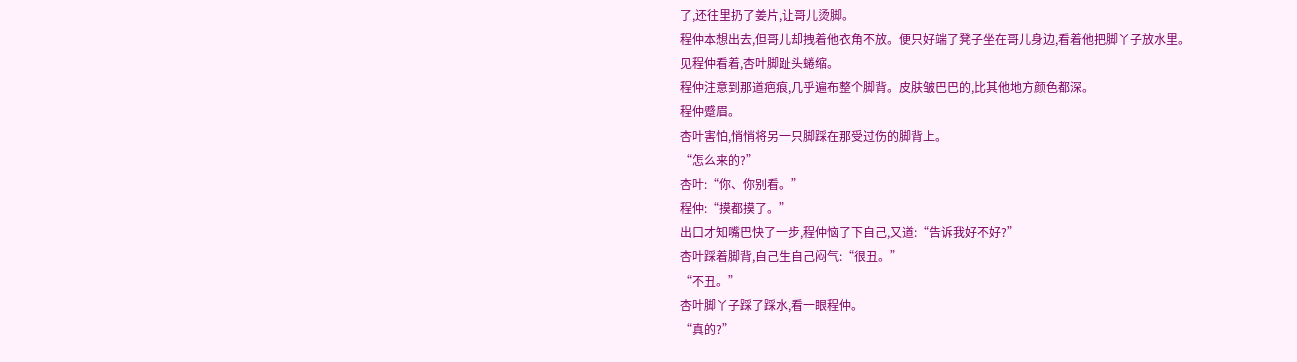了,还往里扔了姜片,让哥儿烫脚。
程仲本想出去,但哥儿却拽着他衣角不放。便只好端了凳子坐在哥儿身边,看着他把脚丫子放水里。
见程仲看着,杏叶脚趾头蜷缩。
程仲注意到那道疤痕,几乎遍布整个脚背。皮肤皱巴巴的,比其他地方颜色都深。
程仲蹙眉。
杏叶害怕,悄悄将另一只脚踩在那受过伤的脚背上。
“怎么来的?”
杏叶:“你、你别看。”
程仲:“摸都摸了。”
出口才知嘴巴快了一步,程仲恼了下自己,又道:“告诉我好不好?”
杏叶踩着脚背,自己生自己闷气:“很丑。”
“不丑。”
杏叶脚丫子踩了踩水,看一眼程仲。
“真的?”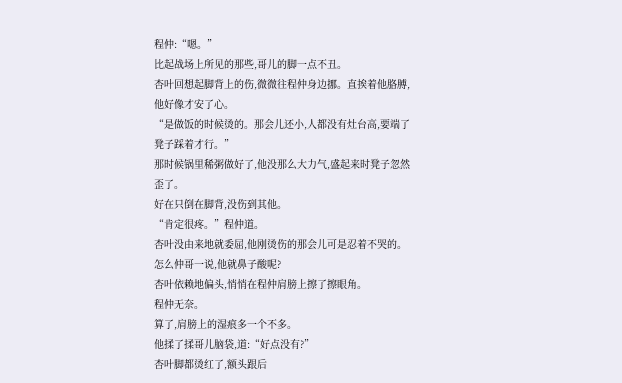程仲:“嗯。”
比起战场上所见的那些,哥儿的脚一点不丑。
杏叶回想起脚背上的伤,微微往程仲身边挪。直挨着他胳膊,他好像才安了心。
“是做饭的时候烫的。那会儿还小,人都没有灶台高,要端了凳子踩着才行。”
那时候锅里稀粥做好了,他没那么大力气,盛起来时凳子忽然歪了。
好在只倒在脚背,没伤到其他。
“肯定很疼。”程仲道。
杏叶没由来地就委屈,他刚烫伤的那会儿可是忍着不哭的。怎么仲哥一说,他就鼻子酸呢?
杏叶依赖地偏头,悄悄在程仲肩膀上擦了擦眼角。
程仲无奈。
算了,肩膀上的湿痕多一个不多。
他揉了揉哥儿脑袋,道:“好点没有?”
杏叶脚都烫红了,额头跟后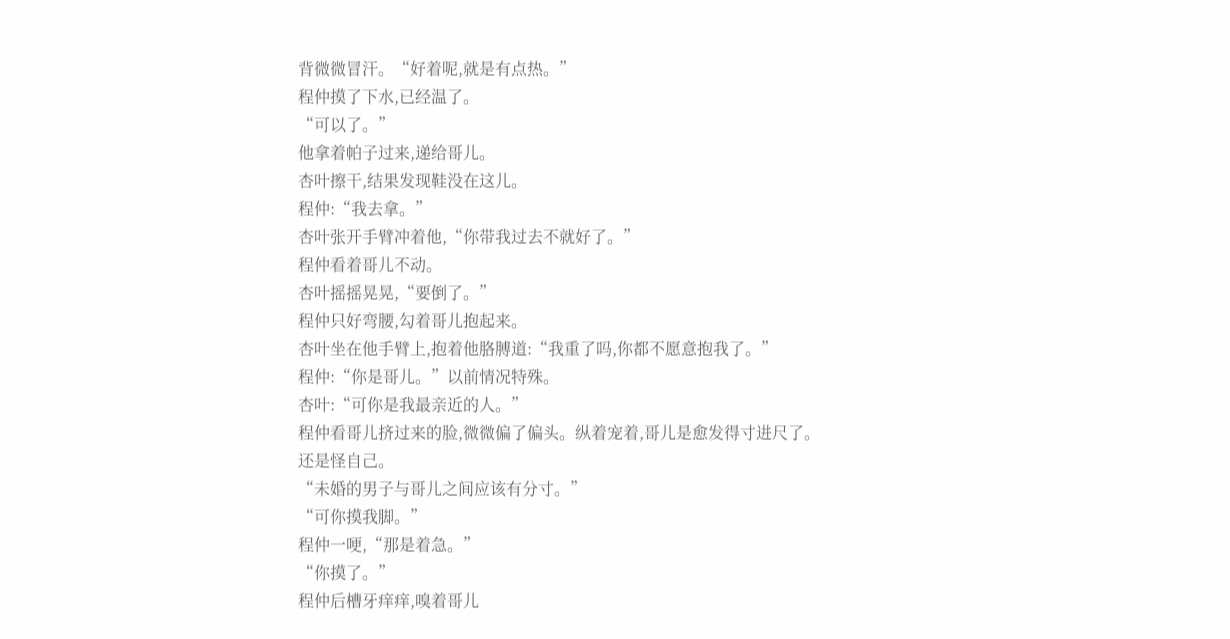背微微冒汗。“好着呢,就是有点热。”
程仲摸了下水,已经温了。
“可以了。”
他拿着帕子过来,递给哥儿。
杏叶擦干,结果发现鞋没在这儿。
程仲:“我去拿。”
杏叶张开手臂冲着他,“你带我过去不就好了。”
程仲看着哥儿不动。
杏叶摇摇晃晃,“要倒了。”
程仲只好弯腰,勾着哥儿抱起来。
杏叶坐在他手臂上,抱着他胳膊道:“我重了吗,你都不愿意抱我了。”
程仲:“你是哥儿。”以前情况特殊。
杏叶:“可你是我最亲近的人。”
程仲看哥儿挤过来的脸,微微偏了偏头。纵着宠着,哥儿是愈发得寸进尺了。
还是怪自己。
“未婚的男子与哥儿之间应该有分寸。”
“可你摸我脚。”
程仲一哽,“那是着急。”
“你摸了。”
程仲后槽牙痒痒,嗅着哥儿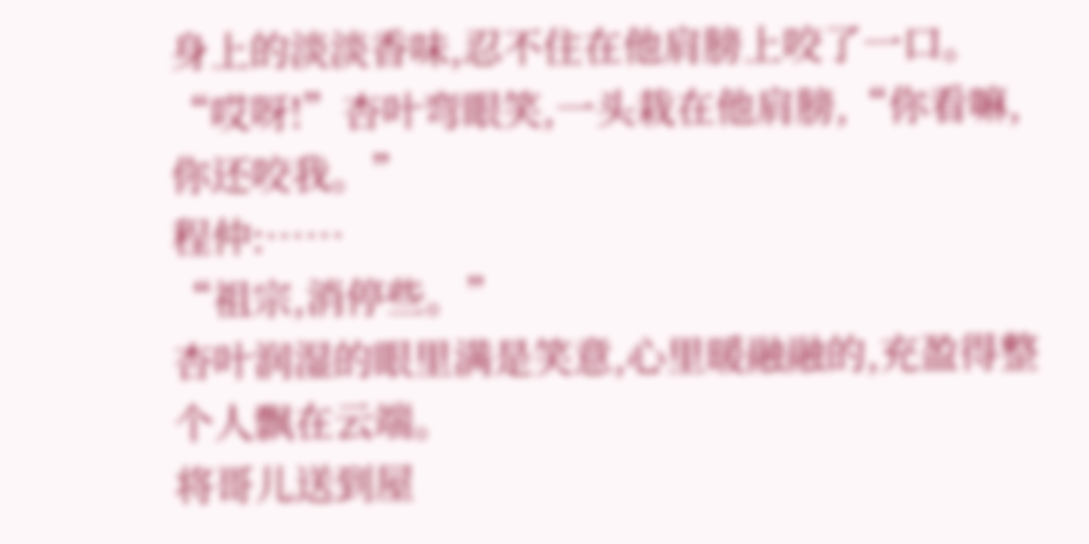身上的淡淡香味,忍不住在他肩膀上咬了一口。
“哎呀!”杏叶弯眼笑,一头栽在他肩膀,“你看嘛,你还咬我。”
程仲:……
“祖宗,消停些。”
杏叶润湿的眼里满是笑意,心里暖融融的,充盈得整个人飘在云端。
将哥儿送到屋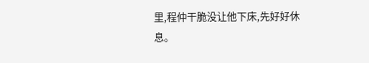里,程仲干脆没让他下床,先好好休息。